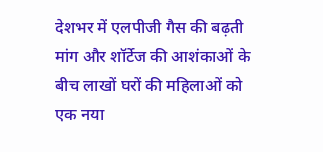देशभर में एलपीजी गैस की बढ़ती मांग और शॉर्टेज की आशंकाओं के बीच लाखों घरों की महिलाओं को एक नया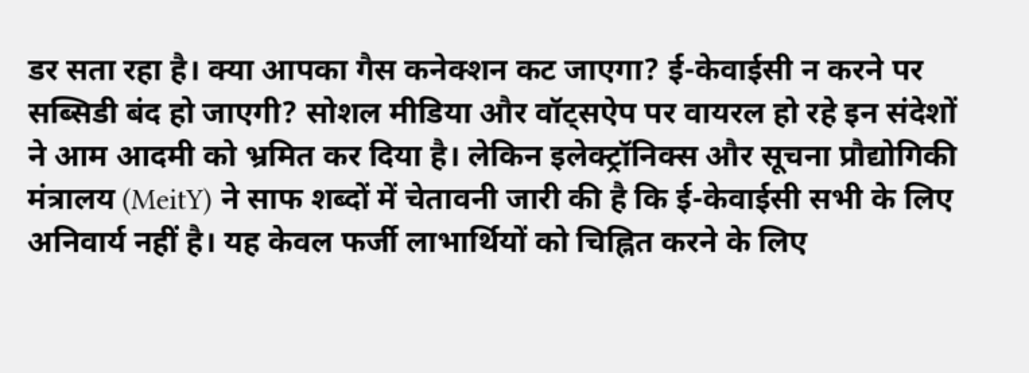डर सता रहा है। क्या आपका गैस कनेक्शन कट जाएगा? ई-केवाईसी न करने पर सब्सिडी बंद हो जाएगी? सोशल मीडिया और वॉट्सऐप पर वायरल हो रहे इन संदेशों ने आम आदमी को भ्रमित कर दिया है। लेकिन इलेक्ट्रॉनिक्स और सूचना प्रौद्योगिकी मंत्रालय (MeitY) ने साफ शब्दों में चेतावनी जारी की है कि ई-केवाईसी सभी के लिए अनिवार्य नहीं है। यह केवल फर्जी लाभार्थियों को चिह्नित करने के लिए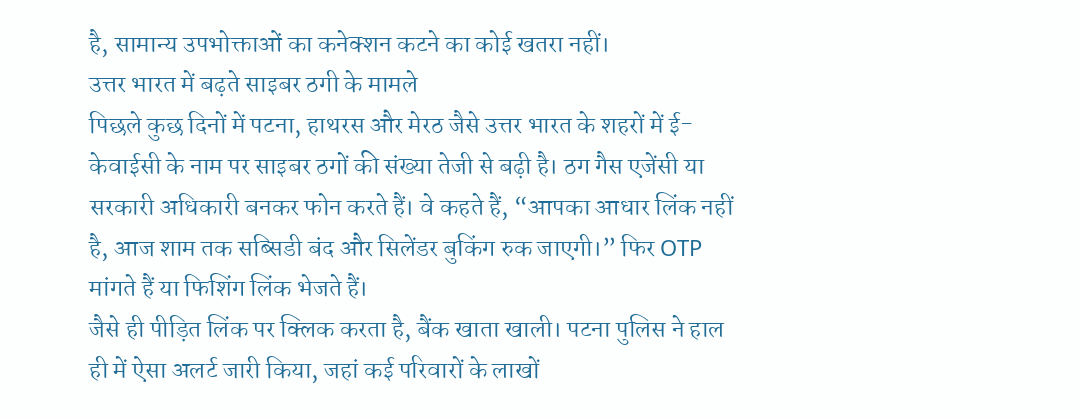है, सामान्य उपभोक्ताओं का कनेक्शन कटने का कोई खतरा नहीं।
उत्तर भारत में बढ़ते साइबर ठगी के मामले
पिछले कुछ दिनों में पटना, हाथरस और मेरठ जैसे उत्तर भारत के शहरों में ई-केवाईसी के नाम पर साइबर ठगों की संख्या तेजी से बढ़ी है। ठग गैस एजेंसी या सरकारी अधिकारी बनकर फोन करते हैं। वे कहते हैं, “आपका आधार लिंक नहीं है, आज शाम तक सब्सिडी बंद और सिलेंडर बुकिंग रुक जाएगी।” फिर OTP मांगते हैं या फिशिंग लिंक भेजते हैं।
जैसे ही पीड़ित लिंक पर क्लिक करता है, बैंक खाता खाली। पटना पुलिस ने हाल ही में ऐसा अलर्ट जारी किया, जहां कई परिवारों के लाखों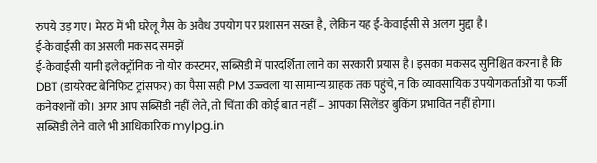रुपये उड़ गए। मेरठ में भी घरेलू गैस के अवैध उपयोग पर प्रशासन सख्त है, लेकिन यह ई-केवाईसी से अलग मुद्दा है।
ई-केवाईसी का असली मकसद समझें
ई-केवाईसी यानी इलेक्ट्रॉनिक नो योर कस्टमर, सब्सिडी में पारदर्शिता लाने का सरकारी प्रयास है। इसका मकसद सुनिश्चित करना है कि DBT (डायरेक्ट बेनिफिट ट्रांसफर) का पैसा सही PM उज्ज्वला या सामान्य ग्राहक तक पहुंचे, न कि व्यावसायिक उपयोगकर्ताओं या फर्जी कनेक्शनों को। अगर आप सब्सिडी नहीं लेते, तो चिंता की कोई बात नहीं – आपका सिलेंडर बुकिंग प्रभावित नहीं होगा।
सब्सिडी लेने वाले भी आधिकारिक mylpg.in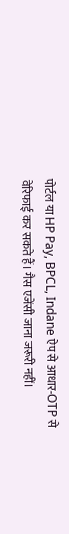पोर्टल या HP Pay, BPCL, Indane ऐप से आधार-OTP से वेरिफाई कर सकते हैं। गैस एजेंसी जाना जरूरी नहीं।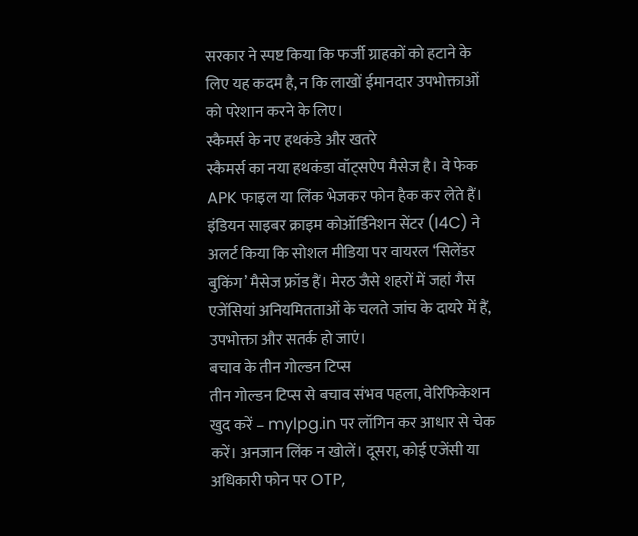सरकार ने स्पष्ट किया कि फर्जी ग्राहकों को हटाने के लिए यह कदम है, न कि लाखों ईमानदार उपभोक्ताओं को परेशान करने के लिए।
स्कैमर्स के नए हथकंडे और खतरे
स्कैमर्स का नया हथकंडा वॉट्सऐप मैसेज है। वे फेक APK फाइल या लिंक भेजकर फोन हैक कर लेते हैं। इंडियन साइबर क्राइम कोऑर्डिनेशन सेंटर (I4C) ने अलर्ट किया कि सोशल मीडिया पर वायरल ‘सिलेंडर बुकिंग’ मैसेज फ्रॉड हैं। मेरठ जैसे शहरों में जहां गैस एजेंसियां अनियमितताओं के चलते जांच के दायरे में हैं, उपभोक्ता और सतर्क हो जाएं।
बचाव के तीन गोल्डन टिप्स
तीन गोल्डन टिप्स से बचाव संभव पहला, वेरिफिकेशन खुद करें – mylpg.in पर लॉगिन कर आधार से चेक करें। अनजान लिंक न खोलें। दूसरा, कोई एजेंसी या अधिकारी फोन पर OTP,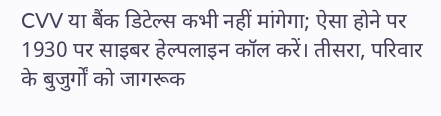CVV या बैंक डिटेल्स कभी नहीं मांगेगा; ऐसा होने पर 1930 पर साइबर हेल्पलाइन कॉल करें। तीसरा, परिवार के बुजुर्गों को जागरूक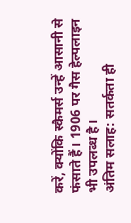करें, क्योंकि स्कैमर्स उन्हें आसानी से फंसाते हैं। 1906 पर गैस हेल्पलाइन भी उपलब्ध है।
अंतिम सलाह: सतर्कता ही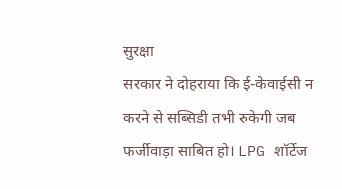सुरक्षा
सरकार ने दोहराया कि ई-केवाईसी न करने से सब्सिडी तभी रुकेगी जब फर्जीवाड़ा साबित हो। LPG शॉर्टेज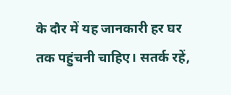के दौर में यह जानकारी हर घर तक पहुंचनी चाहिए। सतर्क रहें,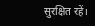सुरक्षित रहें।